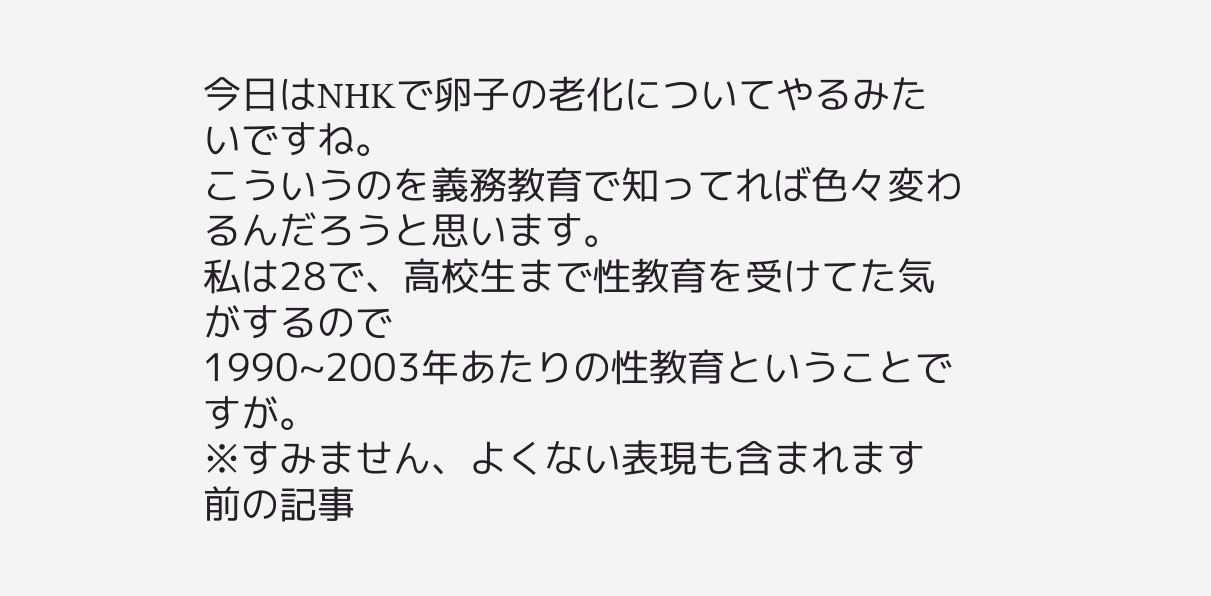今日はNHKで卵子の老化についてやるみたいですね。
こういうのを義務教育で知ってれば色々変わるんだろうと思います。
私は28で、高校生まで性教育を受けてた気がするので
1990~2003年あたりの性教育ということですが。
※すみません、よくない表現も含まれます
前の記事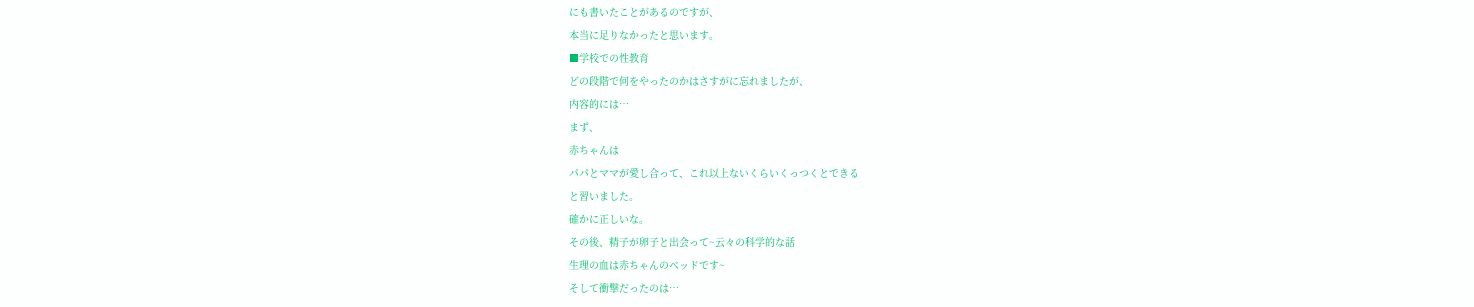にも書いたことがあるのですが、
本当に足りなかったと思います。
■学校での性教育
どの段階で何をやったのかはさすがに忘れましたが、
内容的には…
まず、
赤ちゃんは
パパとママが愛し合って、これ以上ないくらいくっつくとできる
と習いました。
確かに正しいな。
その後、精子が卵子と出会って~云々の科学的な話
生理の血は赤ちゃんのベッドです~
そして衝撃だったのは…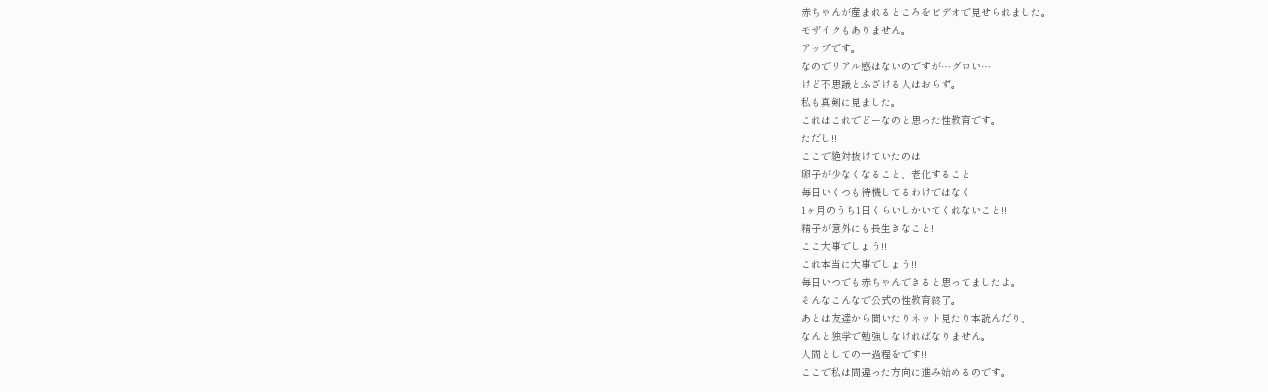赤ちゃんが産まれるところをビデオで見せられました。
モザイクもありません。
アップです。
なのでリアル感はないのですが…グロい…
けど不思議とふざける人はおらず。
私も真剣に見ました。
これはこれでどーなのと思った性教育です。
ただし!!
ここで絶対抜けていたのは
卵子が少なくなること、老化すること
毎日いくつも待機してるわけではなく
1ヶ月のうち1日くらいしかいてくれないこと!!
精子が意外にも長生きなこと!
ここ大事でしょう!!
これ本当に大事でしょう!!
毎日いつでも赤ちゃんできると思ってましたよ。
そんなこんなで公式の性教育終了。
あとは友達から聞いたりネット見たり本読んだり、
なんと独学で勉強しなければなりません。
人間としての一過程をです!!
ここで私は間違った方向に進み始めるのです。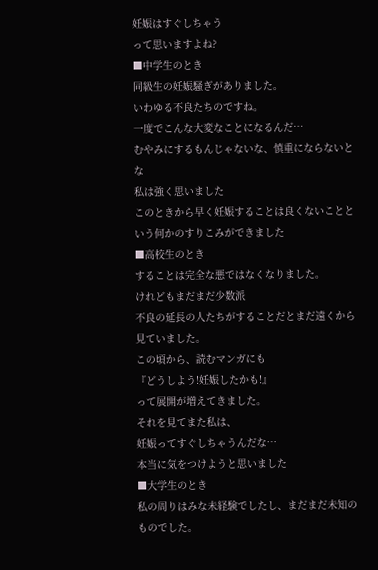妊娠はすぐしちゃう
って思いますよね?
■中学生のとき
同級生の妊娠騒ぎがありました。
いわゆる不良たちのですね。
一度でこんな大変なことになるんだ…
むやみにするもんじゃないな、慎重にならないとな
私は強く思いました
このときから早く妊娠することは良くないことという何かのすりこみができました
■高校生のとき
することは完全な悪ではなくなりました。
けれどもまだまだ少数派
不良の延長の人たちがすることだとまだ遠くから見ていました。
この頃から、読むマンガにも
『どうしよう!妊娠したかも!』
って展開が増えてきました。
それを見てまた私は、
妊娠ってすぐしちゃうんだな…
本当に気をつけようと思いました
■大学生のとき
私の周りはみな未経験でしたし、まだまだ未知のものでした。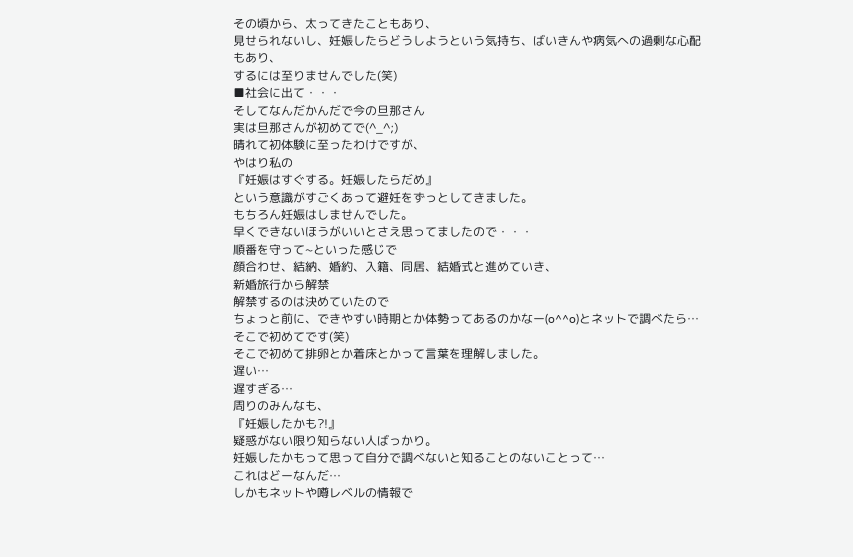その頃から、太ってきたこともあり、
見せられないし、妊娠したらどうしようという気持ち、ばいきんや病気への過剰な心配もあり、
するには至りませんでした(笑)
■社会に出て・・・
そしてなんだかんだで今の旦那さん
実は旦那さんが初めてで(^_^;)
晴れて初体験に至ったわけですが、
やはり私の
『妊娠はすぐする。妊娠したらだめ』
という意識がすごくあって避妊をずっとしてきました。
もちろん妊娠はしませんでした。
早くできないほうがいいとさえ思ってましたので・・・
順番を守って~といった感じで
顔合わせ、結納、婚約、入籍、同居、結婚式と進めていき、
新婚旅行から解禁
解禁するのは決めていたので
ちょっと前に、できやすい時期とか体勢ってあるのかなー(o^^o)とネットで調べたら…
そこで初めてです(笑)
そこで初めて排卵とか着床とかって言葉を理解しました。
遅い…
遅すぎる…
周りのみんなも、
『妊娠したかも?!』
疑惑がない限り知らない人ばっかり。
妊娠したかもって思って自分で調べないと知ることのないことって…
これはどーなんだ…
しかもネットや噂レベルの情報で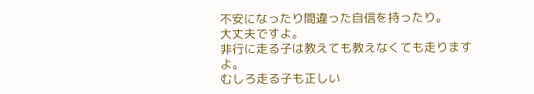不安になったり間違った自信を持ったり。
大丈夫ですよ。
非行に走る子は教えても教えなくても走りますよ。
むしろ走る子も正しい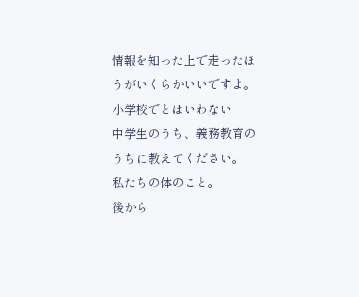情報を知った上で走ったほうがいくらかいいですよ。
小学校でとはいわない
中学生のうち、義務教育のうちに教えてください。
私たちの体のこと。
後から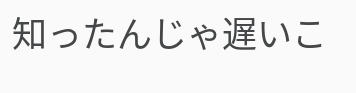知ったんじゃ遅いこ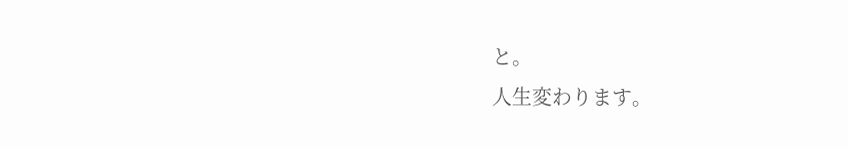と。
人生変わります。